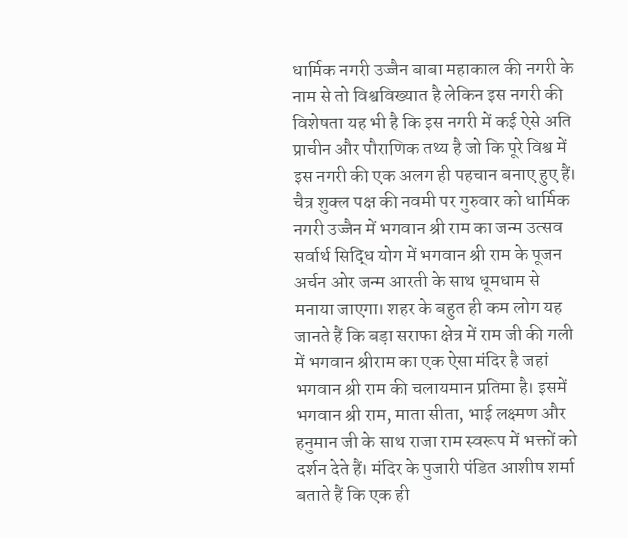धार्मिक नगरी उज्जैन बाबा महाकाल की नगरी के नाम से तो विश्वविख्यात है लेकिन इस नगरी की विशेषता यह भी है कि इस नगरी में कई ऐसे अति प्राचीन और पौराणिक तथ्य है जो कि पूरे विश्व में इस नगरी की एक अलग ही पहचान बनाए हुए हैं।
चैत्र शुक्ल पक्ष की नवमी पर गुरुवार को धार्मिक नगरी उज्जैन में भगवान श्री राम का जन्म उत्सव सर्वार्थ सिद्धि योग में भगवान श्री राम के पूजन अर्चन ओर जन्म आरती के साथ धूमधाम से मनाया जाएगा। शहर के बहुत ही कम लोग यह जानते हैं कि बड़ा सराफा क्षेत्र में राम जी की गली में भगवान श्रीराम का एक ऐसा मंदिर है जहां भगवान श्री राम की चलायमान प्रतिमा है। इसमें भगवान श्री राम, माता सीता, भाई लक्ष्मण और हनुमान जी के साथ राजा राम स्वरूप में भक्तों को दर्शन देते हैं। मंदिर के पुजारी पंडित आशीष शर्मा बताते हैं कि एक ही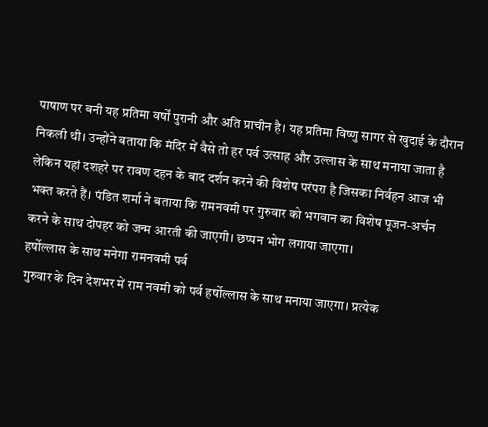पाषाण पर बनी यह प्रतिमा वर्षों पुरानी और अति प्राचीन है। यह प्रतिमा विष्णु सागर से खुदाई के दौरान निकली थी। उन्होंने बताया कि मंदिर में वैसे तो हर पर्व उत्साह और उल्लास के साथ मनाया जाता है लेकिन यहां दशहरे पर रावण दहन के बाद दर्शन करने की विशेष परंपरा है जिसका निर्वहन आज भी भक्त करते हैं। पंडित शर्मा ने बताया कि रामनवमी पर गुरुवार को भगवान का विशेष पूजन-अर्चन करने के साथ दोपहर को जन्म आरती की जाएगी। छप्पन भोग लगाया जाएगा।
हर्षोल्लास के साथ मनेगा रामनवमी पर्व
गुरुवार के दिन देशभर में राम नवमी को पर्व हर्षोल्लास के साथ मनाया जाएगा। प्रत्येक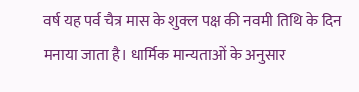वर्ष यह पर्व चैत्र मास के शुक्ल पक्ष की नवमी तिथि के दिन मनाया जाता है। धार्मिक मान्यताओं के अनुसार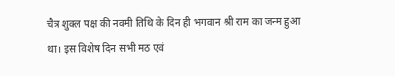चैत्र शुक्ल पक्ष की नवमी तिथि के दिन ही भगवान श्री राम का जन्म हुआ था। इस विशेष दिन सभी मठ एवं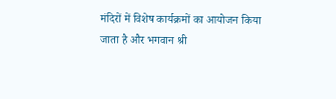मंदिरों में विशेष कार्यक्रमों का आयोजन किया जाता है और भगवान श्री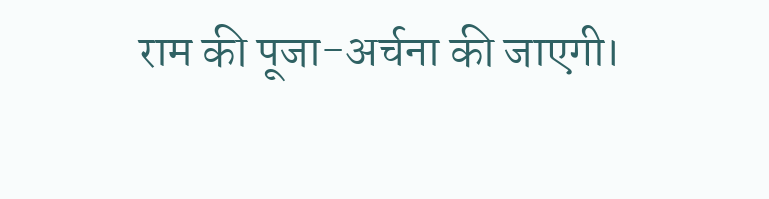राम की पूजा-अर्चना की जाएगी।